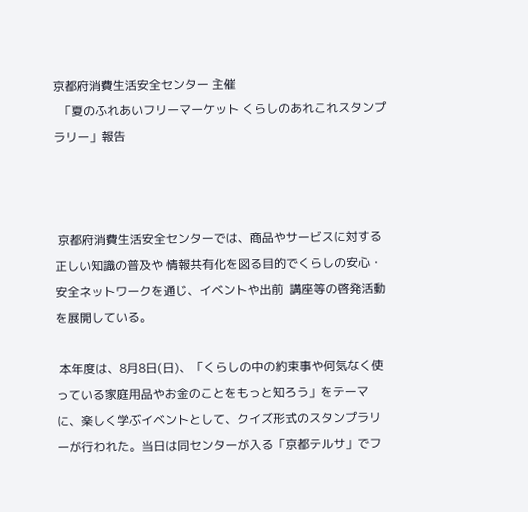京都府消費生活安全センター 主催
  「夏のふれあいフリーマーケット くらしのあれこれスタンプラリー」報告



 京都府消費生活安全センターでは、商品やサービスに対する正しい知識の普及や 情報共有化を図る目的でくらしの安心・安全ネットワークを通じ、イベントや出前  講座等の啓発活動を展開している。

 本年度は、8月8日(日)、「くらしの中の約束事や何気なく使っている家庭用品やお金のことをもっと知ろう」をテーマに、楽しく学ぶイベントとして、クイズ形式のスタンプラリーが行われた。当日は同センターが入る「京都テルサ」でフ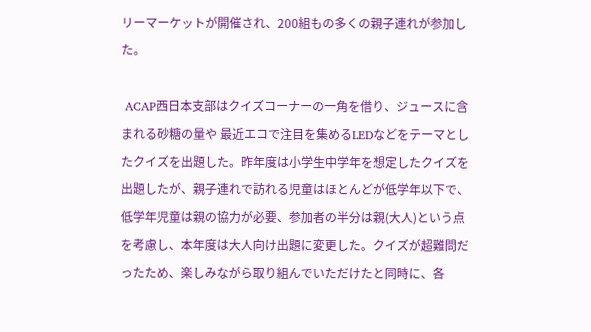リーマーケットが開催され、200組もの多くの親子連れが参加した。

 ACAP西日本支部はクイズコーナーの一角を借り、ジュースに含まれる砂糖の量や 最近エコで注目を集めるLEDなどをテーマとしたクイズを出題した。昨年度は小学生中学年を想定したクイズを出題したが、親子連れで訪れる児童はほとんどが低学年以下で、低学年児童は親の協力が必要、参加者の半分は親(大人)という点を考慮し、本年度は大人向け出題に変更した。クイズが超難問だったため、楽しみながら取り組んでいただけたと同時に、各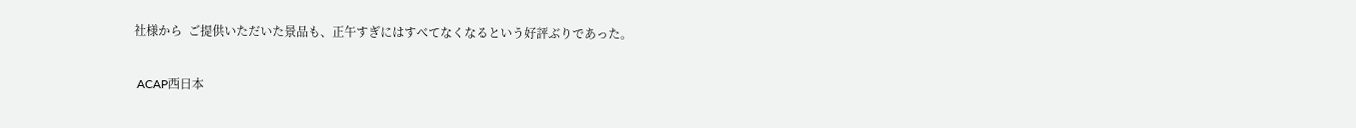社様から  ご提供いただいた景品も、正午すぎにはすべてなくなるという好評ぶりであった。

 ACAP西日本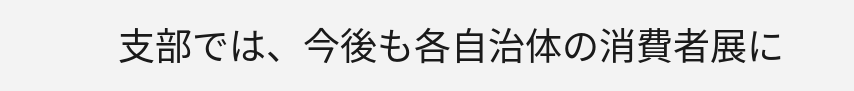支部では、今後も各自治体の消費者展に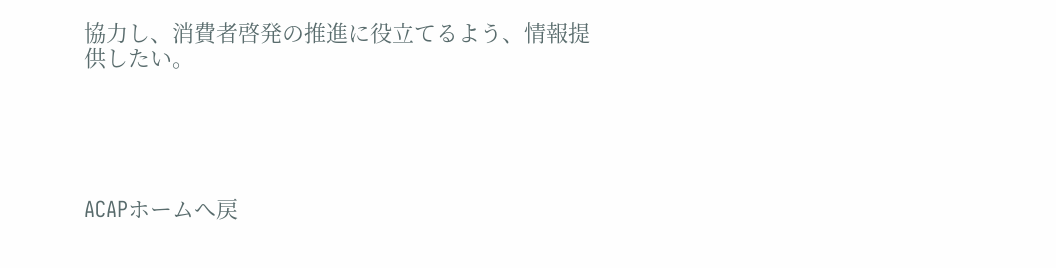協力し、消費者啓発の推進に役立てるよう、情報提供したい。





ACAPホームへ戻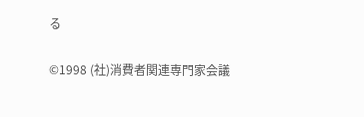る

©1998 (社)消費者関連専門家会議